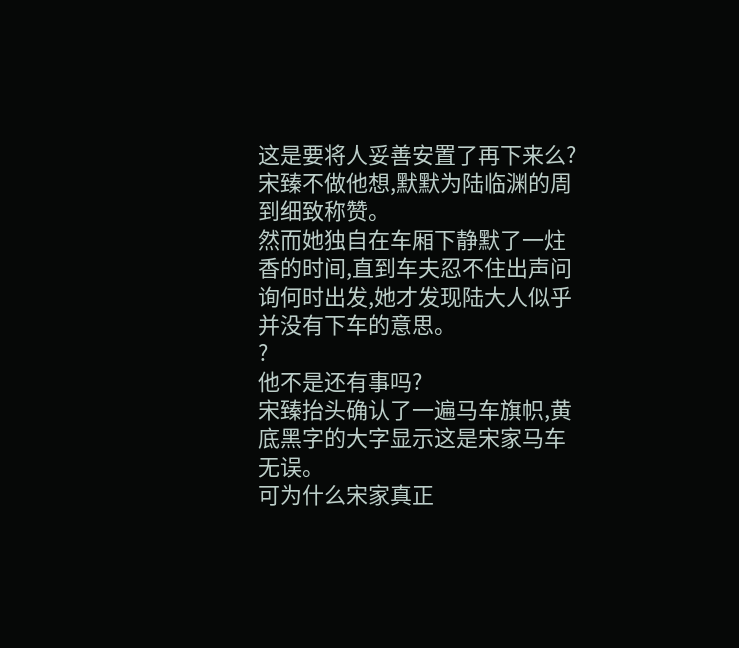这是要将人妥善安置了再下来么?
宋臻不做他想,默默为陆临渊的周到细致称赞。
然而她独自在车厢下静默了一炷香的时间,直到车夫忍不住出声问询何时出发,她才发现陆大人似乎并没有下车的意思。
?
他不是还有事吗?
宋臻抬头确认了一遍马车旗帜,黄底黑字的大字显示这是宋家马车无误。
可为什么宋家真正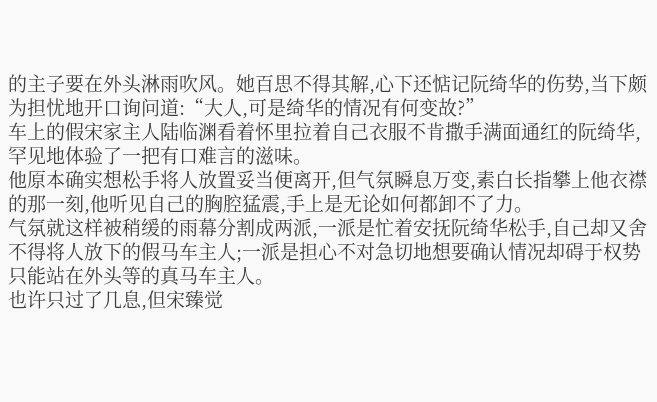的主子要在外头淋雨吹风。她百思不得其解,心下还惦记阮绮华的伤势,当下颇为担忧地开口询问道:“大人,可是绮华的情况有何变故?”
车上的假宋家主人陆临渊看着怀里拉着自己衣服不肯撒手满面通红的阮绮华,罕见地体验了一把有口难言的滋味。
他原本确实想松手将人放置妥当便离开,但气氛瞬息万变,素白长指攀上他衣襟的那一刻,他听见自己的胸腔猛震,手上是无论如何都卸不了力。
气氛就这样被稍缓的雨幕分割成两派,一派是忙着安抚阮绮华松手,自己却又舍不得将人放下的假马车主人;一派是担心不对急切地想要确认情况却碍于权势只能站在外头等的真马车主人。
也许只过了几息,但宋臻觉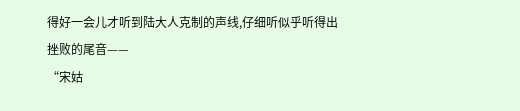得好一会儿才听到陆大人克制的声线,仔细听似乎听得出挫败的尾音——
“宋姑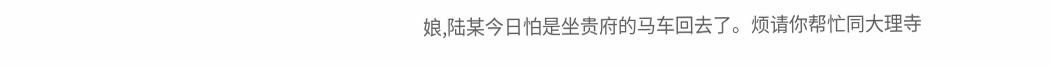娘,陆某今日怕是坐贵府的马车回去了。烦请你帮忙同大理寺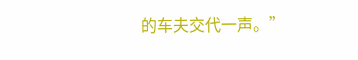的车夫交代一声。”